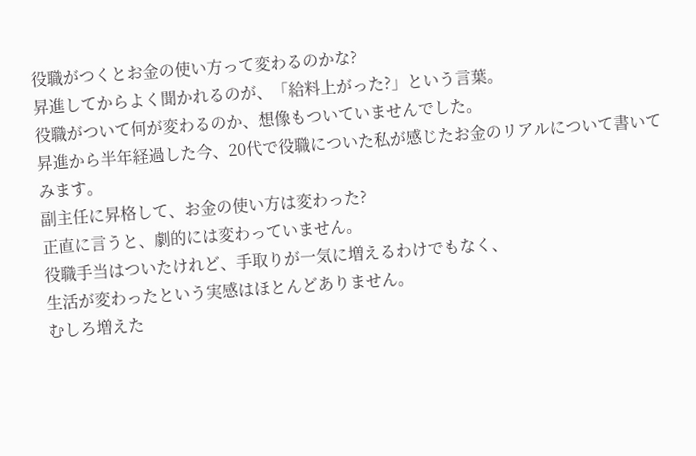役職がつくとお金の使い方って変わるのかな?
昇進してからよく聞かれるのが、「給料上がった?」という言葉。
役職がついて何が変わるのか、想像もついていませんでした。
昇進から半年経過した今、20代で役職についた私が感じたお金のリアルについて書いてみます。
副主任に昇格して、お金の使い方は変わった?
正直に言うと、劇的には変わっていません。
役職手当はついたけれど、手取りが一気に増えるわけでもなく、
生活が変わったという実感はほとんどありません。
むしろ増えた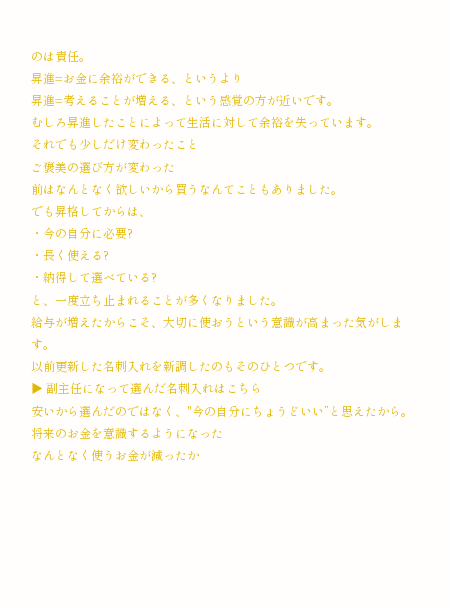のは責任。
昇進=お金に余裕ができる、というより
昇進=考えることが増える、という感覚の方が近いです。
むしろ昇進したことによって生活に対して余裕を失っています。
それでも少しだけ変わったこと
ご褒美の選び方が変わった
前はなんとなく欲しいから買うなんてこともありました。
でも昇格してからは、
・今の自分に必要?
・長く使える?
・納得して選べている?
と、一度立ち止まれることが多くなりました。
給与が増えたからこそ、大切に使おうという意識が高まった気がします。
以前更新した名刺入れを新調したのもそのひとつです。
▶ 副主任になって選んだ名刺入れはこちら
安いから選んだのではなく、"今の自分にちょうどいい”と思えたから。
将来のお金を意識するようになった
なんとなく使うお金が減ったか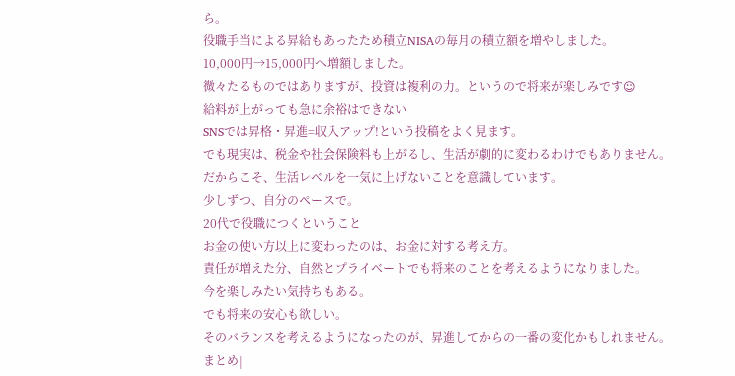ら。
役職手当による昇給もあったため積立NISAの毎月の積立額を増やしました。
10,000円→15,000円へ増額しました。
微々たるものではありますが、投資は複利の力。というので将来が楽しみです☺
給料が上がっても急に余裕はできない
SNSでは昇格・昇進=収入アップ!という投稿をよく見ます。
でも現実は、税金や社会保険料も上がるし、生活が劇的に変わるわけでもありません。
だからこそ、生活レベルを一気に上げないことを意識しています。
少しずつ、自分のペースで。
20代で役職につくということ
お金の使い方以上に変わったのは、お金に対する考え方。
責任が増えた分、自然とプライベートでも将来のことを考えるようになりました。
今を楽しみたい気持ちもある。
でも将来の安心も欲しい。
そのバランスを考えるようになったのが、昇進してからの一番の変化かもしれません。
まとめ|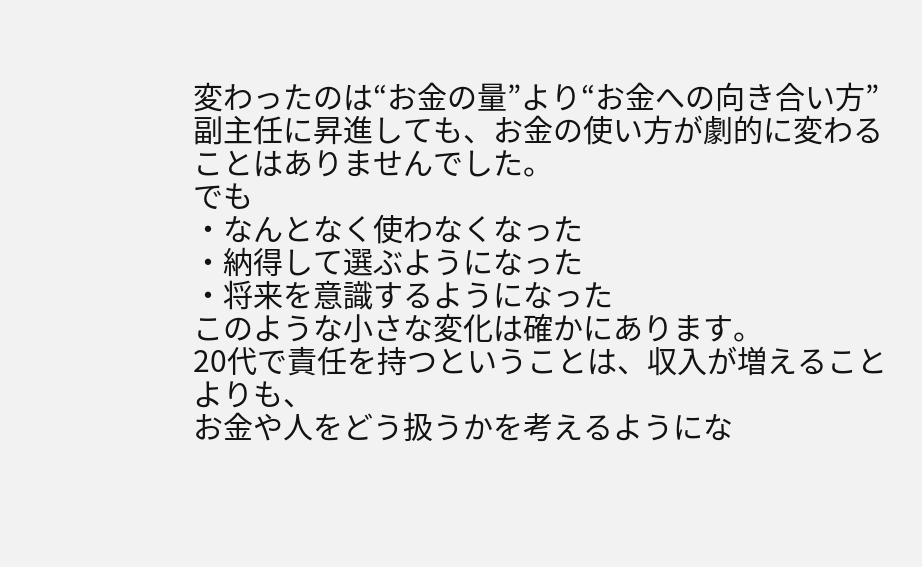変わったのは“お金の量”より“お金への向き合い方”
副主任に昇進しても、お金の使い方が劇的に変わることはありませんでした。
でも
・なんとなく使わなくなった
・納得して選ぶようになった
・将来を意識するようになった
このような小さな変化は確かにあります。
20代で責任を持つということは、収入が増えることよりも、
お金や人をどう扱うかを考えるようにな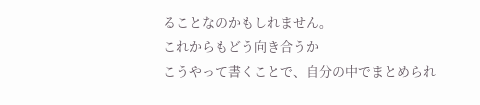ることなのかもしれません。
これからもどう向き合うか
こうやって書くことで、自分の中でまとめられ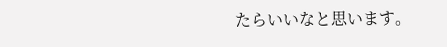たらいいなと思います。